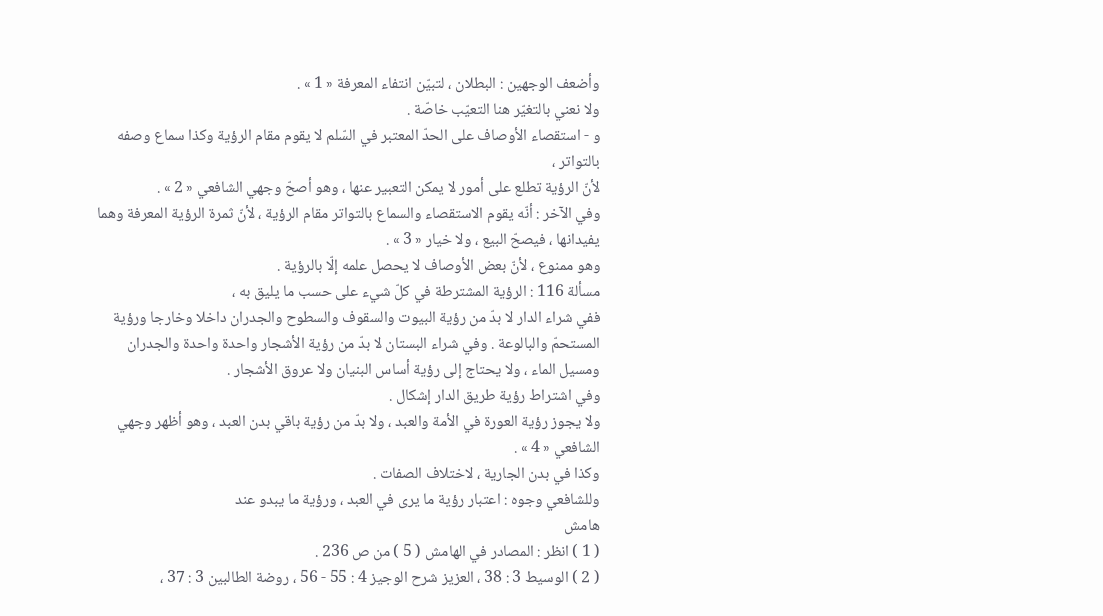وأضعف الوجهين : البطلان ، لتبيّن انتفاء المعرفة « 1 » .
ولا نعني بالتغيّر هنا التعيّب خاصّة .
و - استقصاء الأوصاف على الحدّ المعتبر في السّلم لا يقوم مقام الرؤية وكذا سماع وصفه بالتواتر ،
لأنّ الرؤية تطلع على أمور لا يمكن التعبير عنها ، وهو أصحّ وجهي الشافعي « 2 » .
وفي الآخر : أنّه يقوم الاستقصاء والسماع بالتواتر مقام الرؤية ، لأنّ ثمرة الرؤية المعرفة وهما يفيدانها ، فيصحّ البيع ، ولا خيار « 3 » .
وهو ممنوع ، لأنّ بعض الأوصاف لا يحصل علمه إلّا بالرؤية .
مسألة 116 : الرؤية المشترطة في كلّ شيء على حسب ما يليق به ،
ففي شراء الدار لا بدّ من رؤية البيوت والسقوف والسطوح والجدران داخلا وخارجا ورؤية المستحمّ والبالوعة . وفي شراء البستان لا بدّ من رؤية الأشجار واحدة واحدة والجدران ومسيل الماء ، ولا يحتاج إلى رؤية أساس البنيان ولا عروق الأشجار .
وفي اشتراط رؤية طريق الدار إشكال .
ولا يجوز رؤية العورة في الأمة والعبد ، ولا بدّ من رؤية باقي بدن العبد ، وهو أظهر وجهي الشافعي « 4 » .
وكذا في بدن الجارية ، لاختلاف الصفات .
وللشافعي وجوه : اعتبار رؤية ما يرى في العبد ، ورؤية ما يبدو عند
هامش
( 1 ) انظر : المصادر في الهامش ( 5 ) من ص 236 .
( 2 ) الوسيط 3 : 38 ، العزيز شرح الوجيز 4 : 55 - 56 ، روضة الطالبين 3 : 37 ،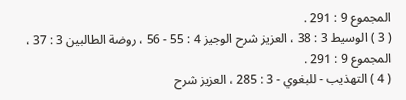المجموع 9 : 291 .
( 3 ) الوسيط 3 : 38 ، العزيز شرح الوجيز 4 : 55 - 56 ، روضة الطالبين 3 : 37 ، المجموع 9 : 291 .
( 4 ) التهذيب - للبغوي - 3 : 285 ، العزيز شرح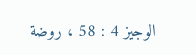الوجيز 4 : 58 ، روضة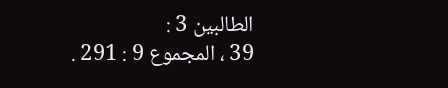الطالبين 3 :
39 ، المجموع 9 : 291 .